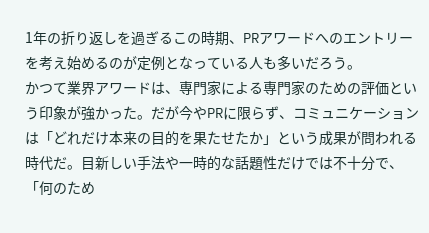1年の折り返しを過ぎるこの時期、PRアワードへのエントリーを考え始めるのが定例となっている人も多いだろう。
かつて業界アワードは、専門家による専門家のための評価という印象が強かった。だが今やPRに限らず、コミュニケーションは「どれだけ本来の目的を果たせたか」という成果が問われる時代だ。目新しい手法や一時的な話題性だけでは不十分で、「何のため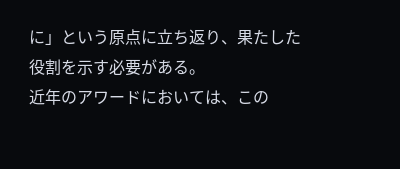に」という原点に立ち返り、果たした役割を示す必要がある。
近年のアワードにおいては、この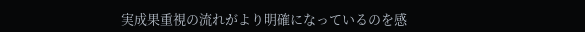実成果重視の流れがより明確になっているのを感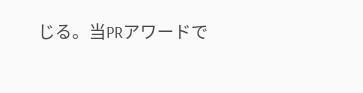じる。当PRアワードで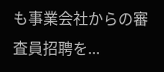も事業会社からの審査員招聘を...